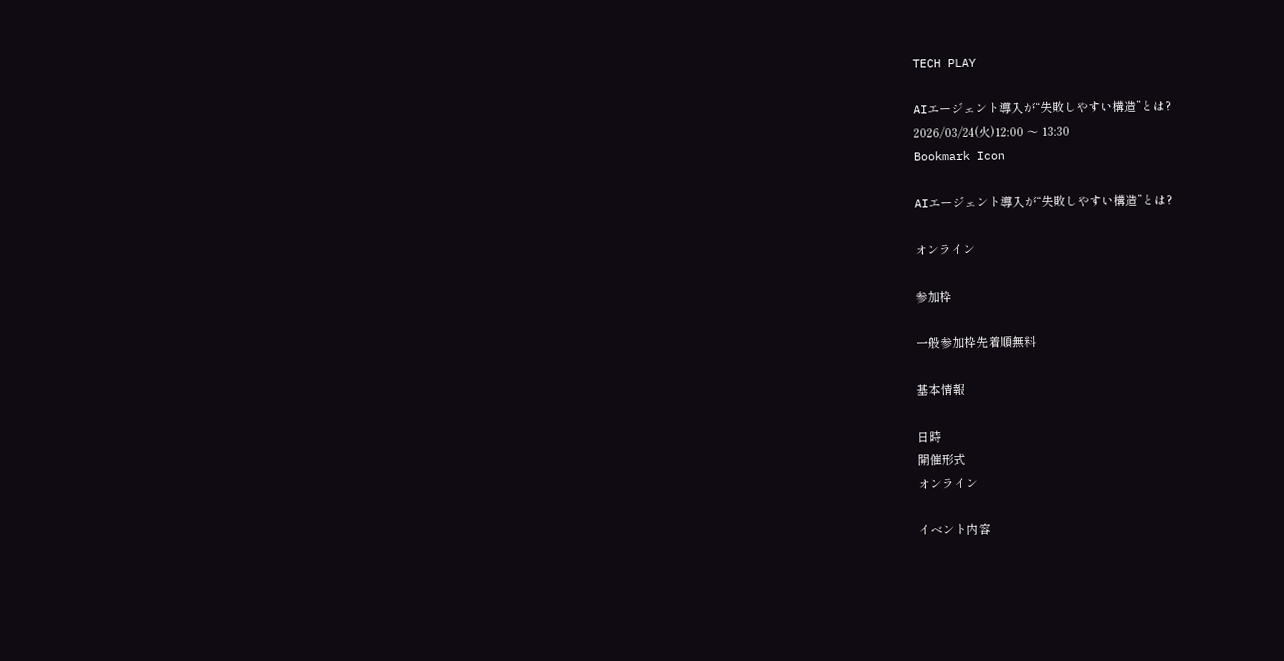TECH PLAY

AIエージェント導入が“失敗しやすい構造”とは?
2026/03/24(火)12:00 〜 13:30
Bookmark Icon

AIエージェント導入が“失敗しやすい構造”とは?

オンライン

参加枠

一般参加枠先着順無料

基本情報

日時
開催形式
オンライン

イベント内容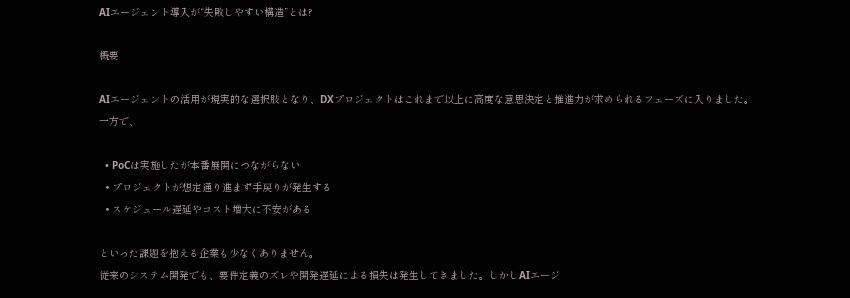AIエージェント導入が“失敗しやすい構造”とは?

概要

AIエージェントの活用が現実的な選択肢となり、DXプロジェクトはこれまで以上に高度な意思決定と推進力が求められるフェーズに入りました。
一方で、

  • PoCは実施したが本番展開につながらない
  • プロジェクトが想定通り進まず手戻りが発生する
  • スケジュール遅延やコスト増大に不安がある

といった課題を抱える企業も少なくありません。
従来のシステム開発でも、要件定義のズレや開発遅延による損失は発生してきました。しかしAIエージ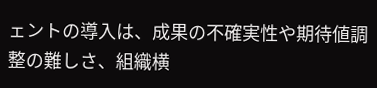ェントの導入は、成果の不確実性や期待値調整の難しさ、組織横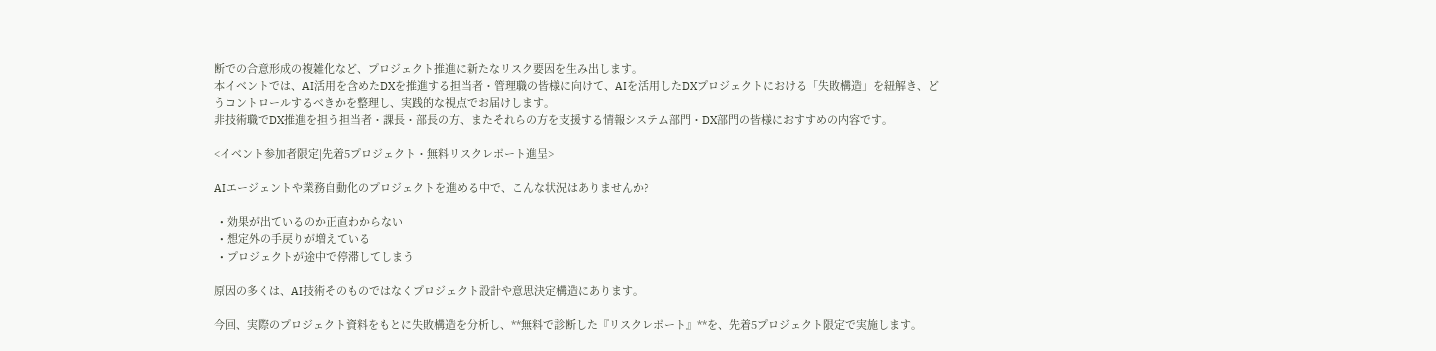断での合意形成の複雑化など、プロジェクト推進に新たなリスク要因を生み出します。
本イベントでは、AI活用を含めたDXを推進する担当者・管理職の皆様に向けて、AIを活用したDXプロジェクトにおける「失敗構造」を紐解き、どうコントロールするべきかを整理し、実践的な視点でお届けします。
非技術職でDX推進を担う担当者・課長・部長の方、またそれらの方を支援する情報システム部門・DX部門の皆様におすすめの内容です。

<イベント参加者限定|先着5プロジェクト・無料リスクレポート進呈>

AIエージェントや業務自動化のプロジェクトを進める中で、こんな状況はありませんか?

  • 効果が出ているのか正直わからない
  • 想定外の手戻りが増えている
  • プロジェクトが途中で停滞してしまう

原因の多くは、AI技術そのものではなくプロジェクト設計や意思決定構造にあります。

今回、実際のプロジェクト資料をもとに失敗構造を分析し、**無料で診断した『リスクレポート』**を、先着5プロジェクト限定で実施します。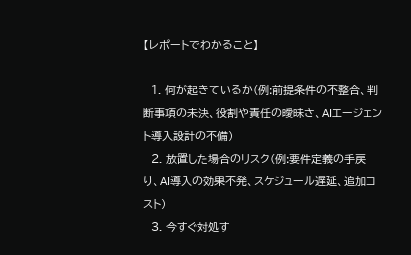【レポートでわかること】

  1. 何が起きているか(例:前提条件の不整合、判断事項の未決、役割や責任の曖昧さ、AIエージェント導入設計の不備)
  2. 放置した場合のリスク(例:要件定義の手戻り、AI導入の効果不発、スケジュール遅延、追加コスト)
  3. 今すぐ対処す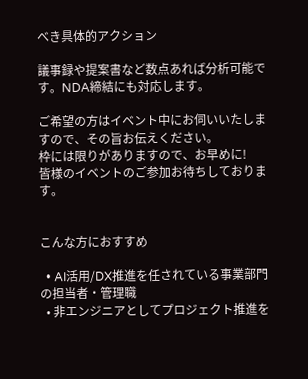べき具体的アクション

議事録や提案書など数点あれば分析可能です。NDA締結にも対応します。

ご希望の方はイベント中にお伺いいたしますので、その旨お伝えください。
枠には限りがありますので、お早めに!
皆様のイベントのご参加お待ちしております。


こんな方におすすめ

  • AI活用/DX推進を任されている事業部門の担当者・管理職
  • 非エンジニアとしてプロジェクト推進を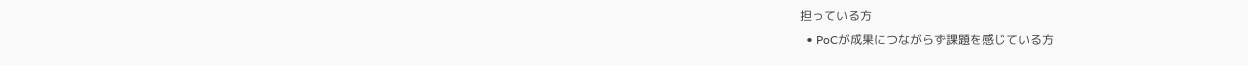担っている方
  • PoCが成果につながらず課題を感じている方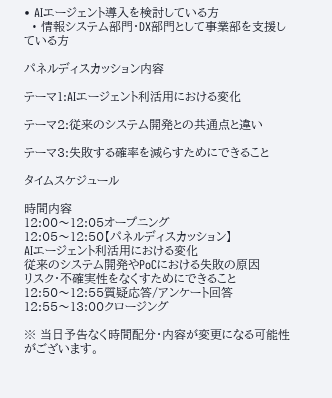• AIエージェント導入を検討している方
  • 情報システム部門・DX部門として事業部を支援している方

パネルディスカッション内容

テーマ1:AIエージェント利活用における変化

テーマ2:従来のシステム開発との共通点と違い

テーマ3:失敗する確率を減らすためにできること

タイムスケジュール

時間内容
12:00〜12:05オープニング
12:05〜12:50【パネルディスカッション】
AIエージェント利活用における変化
従来のシステム開発やPoCにおける失敗の原因
リスク・不確実性をなくすためにできること
12:50〜12:55質疑応答/アンケート回答
12:55〜13:00クロージング

※ 当日予告なく時間配分・内容が変更になる可能性がございます。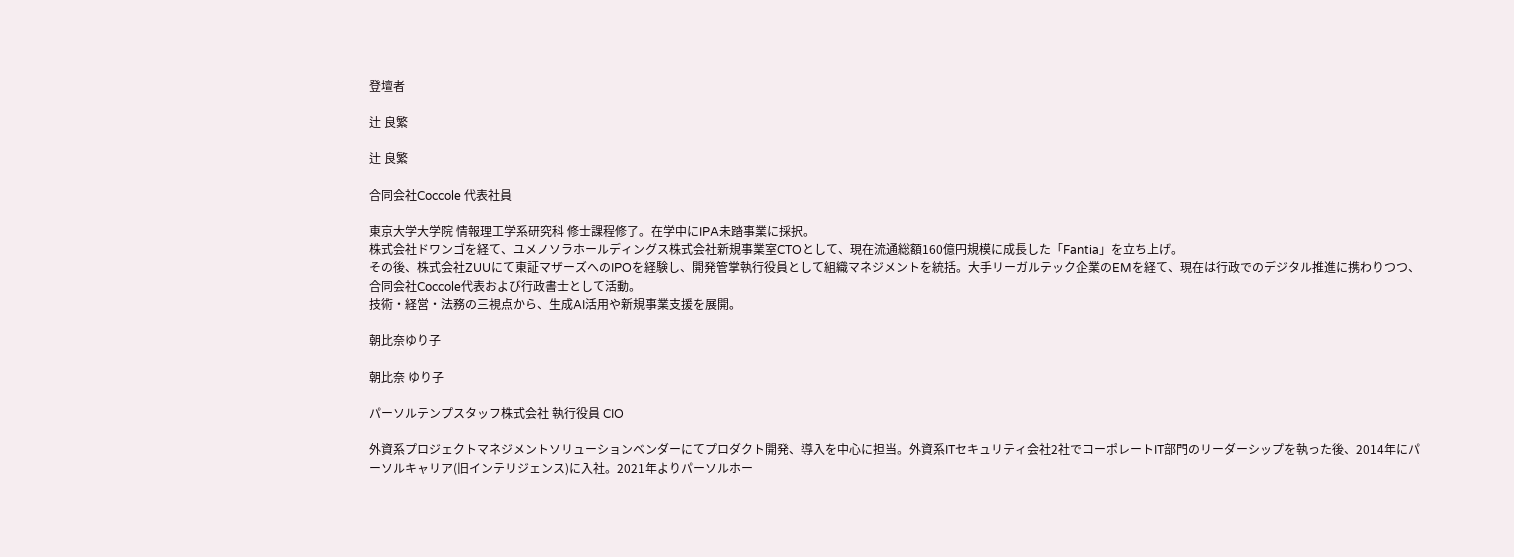登壇者

辻 良繁

辻 良繁

合同会社Coccole 代表社員

東京大学大学院 情報理工学系研究科 修士課程修了。在学中にIPA未踏事業に採択。
株式会社ドワンゴを経て、ユメノソラホールディングス株式会社新規事業室CTOとして、現在流通総額160億円規模に成長した「Fantia」を立ち上げ。
その後、株式会社ZUUにて東証マザーズへのIPOを経験し、開発管掌執行役員として組織マネジメントを統括。大手リーガルテック企業のEMを経て、現在は行政でのデジタル推進に携わりつつ、合同会社Coccole代表および行政書士として活動。
技術・経営・法務の三視点から、生成AI活用や新規事業支援を展開。

朝比奈ゆり子

朝比奈 ゆり子

パーソルテンプスタッフ株式会社 執行役員 CIO

外資系プロジェクトマネジメントソリューションベンダーにてプロダクト開発、導入を中心に担当。外資系ITセキュリティ会社2社でコーポレートIT部門のリーダーシップを執った後、2014年にパーソルキャリア(旧インテリジェンス)に入社。2021年よりパーソルホー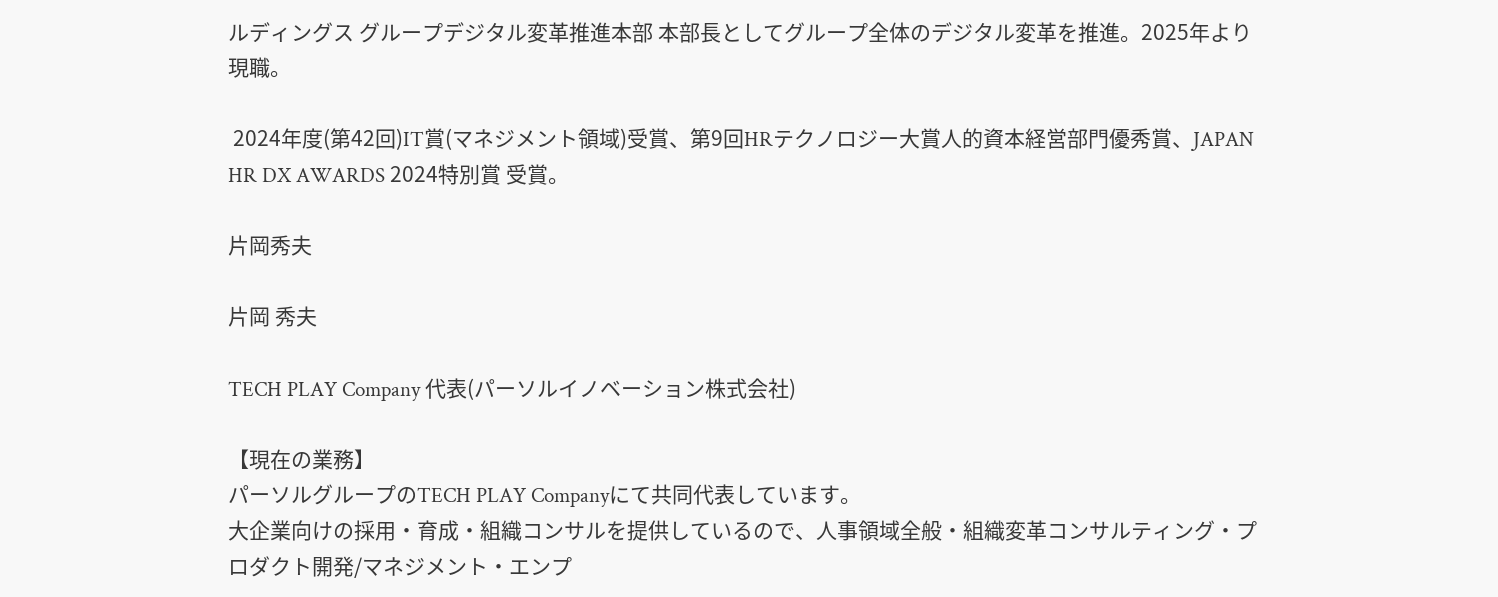ルディングス グループデジタル変革推進本部 本部長としてグループ全体のデジタル変革を推進。2025年より現職。

 2024年度(第42回)IT賞(マネジメント領域)受賞、第9回HRテクノロジー大賞人的資本経営部門優秀賞、JAPAN HR DX AWARDS 2024特別賞 受賞。

片岡秀夫

片岡 秀夫

TECH PLAY Company 代表(パーソルイノベーション株式会社)

【現在の業務】
パーソルグループのTECH PLAY Companyにて共同代表しています。
大企業向けの採用・育成・組織コンサルを提供しているので、人事領域全般・組織変革コンサルティング・プロダクト開発/マネジメント・エンプ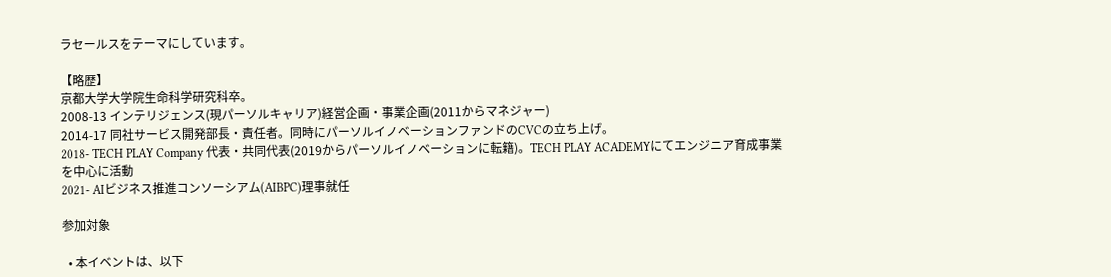ラセールスをテーマにしています。

【略歴】
京都大学大学院生命科学研究科卒。
2008-13 インテリジェンス(現パーソルキャリア)経営企画・事業企画(2011からマネジャー)
2014-17 同社サービス開発部長・責任者。同時にパーソルイノベーションファンドのCVCの立ち上げ。
2018- TECH PLAY Company 代表・共同代表(2019からパーソルイノベーションに転籍)。TECH PLAY ACADEMYにてエンジニア育成事業を中心に活動
2021- AIビジネス推進コンソーシアム(AIBPC)理事就任

参加対象

  • 本イベントは、以下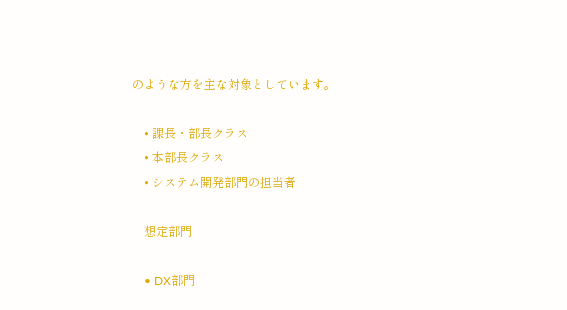のような方を主な対象としています。

    • 課長・部長クラス
    • 本部長クラス
    • システム開発部門の担当者

    想定部門

    • DX部門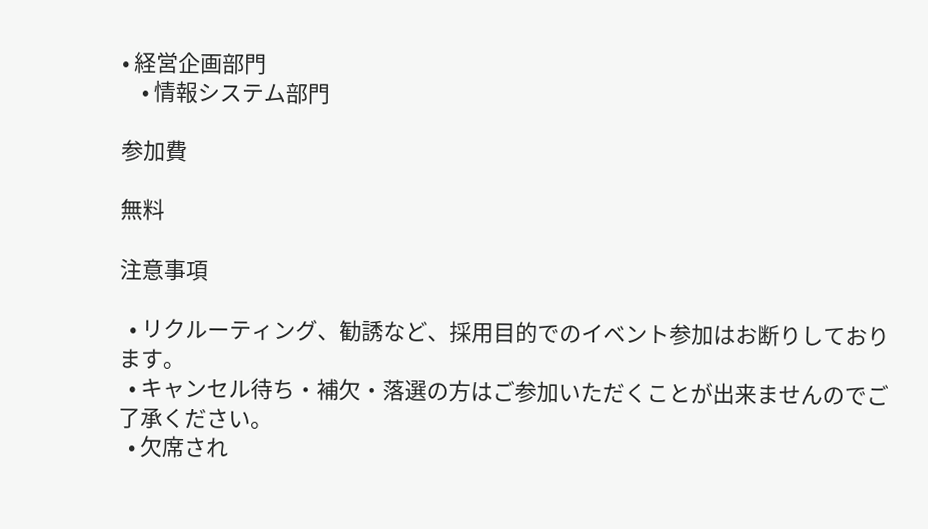• 経営企画部門
    • 情報システム部門

参加費

無料

注意事項

  • リクルーティング、勧誘など、採用目的でのイベント参加はお断りしております。
  • キャンセル待ち・補欠・落選の方はご参加いただくことが出来ませんのでご了承ください。
  • 欠席され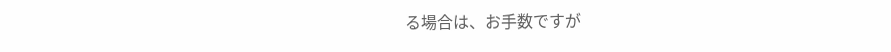る場合は、お手数ですが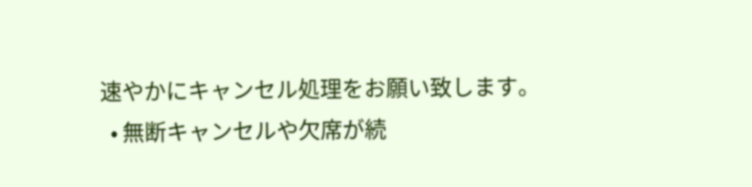速やかにキャンセル処理をお願い致します。
  • 無断キャンセルや欠席が続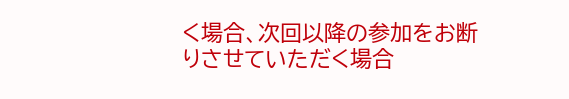く場合、次回以降の参加をお断りさせていただく場合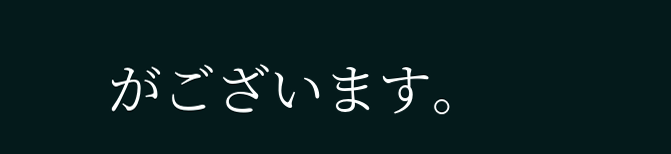がございます。